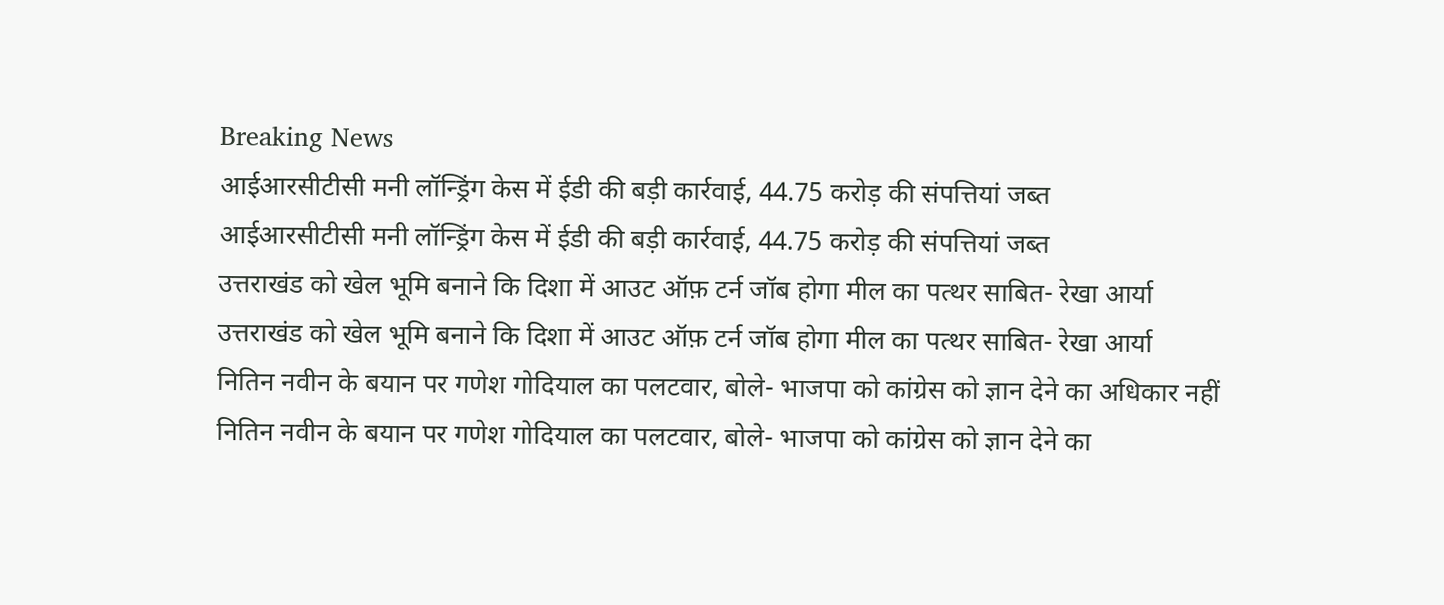Breaking News
आईआरसीटीसी मनी लॉन्ड्रिंग केस में ईडी की बड़ी कार्रवाई, 44.75 करोड़ की संपत्तियां जब्त
आईआरसीटीसी मनी लॉन्ड्रिंग केस में ईडी की बड़ी कार्रवाई, 44.75 करोड़ की संपत्तियां जब्त
उत्तराखंड को खेल भूमि बनाने कि दिशा में आउट ऑफ़ टर्न जॉब होगा मील का पत्थर साबित- रेखा आर्या
उत्तराखंड को खेल भूमि बनाने कि दिशा में आउट ऑफ़ टर्न जॉब होगा मील का पत्थर साबित- रेखा आर्या
नितिन नवीन के बयान पर गणेश गोदियाल का पलटवार, बोले- भाजपा को कांग्रेस को ज्ञान देने का अधिकार नहीं
नितिन नवीन के बयान पर गणेश गोदियाल का पलटवार, बोले- भाजपा को कांग्रेस को ज्ञान देने का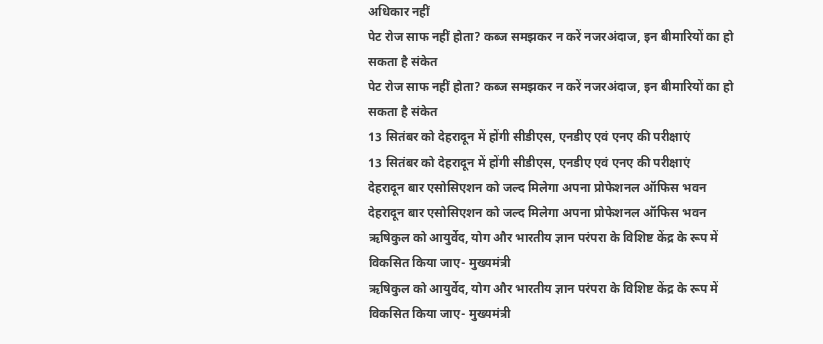अधिकार नहीं
पेट रोज साफ नहीं होता? कब्ज समझकर न करें नजरअंदाज, इन बीमारियों का हो सकता है संकेत
पेट रोज साफ नहीं होता? कब्ज समझकर न करें नजरअंदाज, इन बीमारियों का हो सकता है संकेत
13 सितंबर को देहरादून में होंगी सीडीएस, एनडीए एवं एनए की परीक्षाएं
13 सितंबर को देहरादून में होंगी सीडीएस, एनडीए एवं एनए की परीक्षाएं
देहरादून बार एसोसिएशन को जल्द मिलेगा अपना प्रोफेशनल ऑफिस भवन
देहरादून बार एसोसिएशन को जल्द मिलेगा अपना प्रोफेशनल ऑफिस भवन
ऋषिकुल को आयुर्वेद, योग और भारतीय ज्ञान परंपरा के विशिष्ट केंद्र के रूप में विकसित किया जाए- मुख्यमंत्री
ऋषिकुल को आयुर्वेद, योग और भारतीय ज्ञान परंपरा के विशिष्ट केंद्र के रूप में विकसित किया जाए- मुख्यमंत्री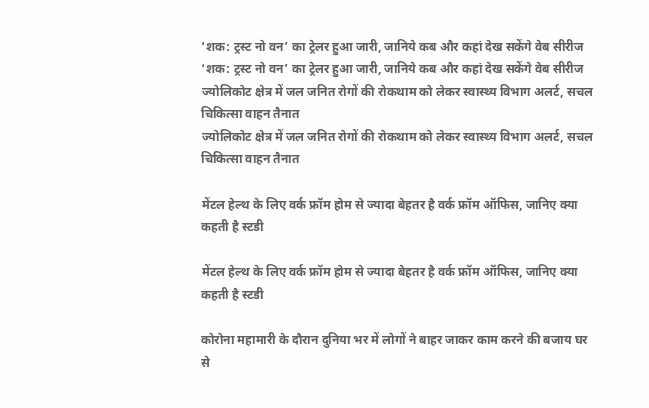‘शक: ट्रस्ट नो वन’ का ट्रेलर हुआ जारी, जानिये कब और कहां देख सकेंगे वेब सीरीज
‘शक: ट्रस्ट नो वन’ का ट्रेलर हुआ जारी, जानिये कब और कहां देख सकेंगे वेब सीरीज
ज्योलिकोट क्षेत्र में जल जनित रोगों की रोकथाम को लेकर स्वास्थ्य विभाग अलर्ट, सचल चिकित्सा वाहन तैनात
ज्योलिकोट क्षेत्र में जल जनित रोगों की रोकथाम को लेकर स्वास्थ्य विभाग अलर्ट, सचल चिकित्सा वाहन तैनात

मेंटल हेल्थ के लिए वर्क फ्रॉम होम से ज्यादा बेहतर है वर्क फ्रॉम ऑफिस, जानिए क्या कहती है स्टडी

मेंटल हेल्थ के लिए वर्क फ्रॉम होम से ज्यादा बेहतर है वर्क फ्रॉम ऑफिस, जानिए क्या कहती है स्टडी

कोरोना महामारी के दौरान दुनिया भर में लोगों ने बाहर जाकर काम करने की बजाय घर से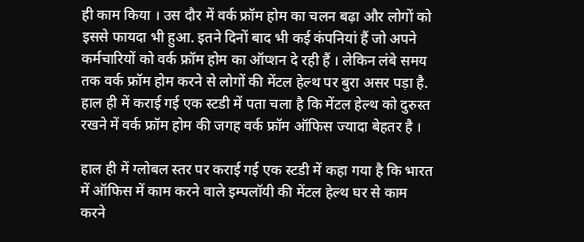ही काम किया । उस दौर में वर्क फ्रॉम होम का चलन बढ़ा और लोगों को इससे फायदा भी हुआ. इतने दिनों बाद भी कई कंपनियां हैं जो अपने कर्मचारियों को वर्क फ्रॉम होम का ऑप्शन दे रही हैं । लेकिन लंबे समय तक वर्क फ्रॉम होम करने से लोगों की मेंटल हेल्थ पर बुरा असर पड़ा है. हाल ही में कराई गई एक स्टडी में पता चला है कि मेंटल हेल्थ को दुरुस्त रखने में वर्क फ्रॉम होम की जगह वर्क फ्रॉम ऑफिस ज्यादा बेहतर है ।

हाल ही में ग्लोबल स्तर पर कराई गई एक स्टडी में कहा गया है कि भारत में ऑफिस में काम करने वाले इम्पलॉयी की मेंटल हेल्थ घर से काम करने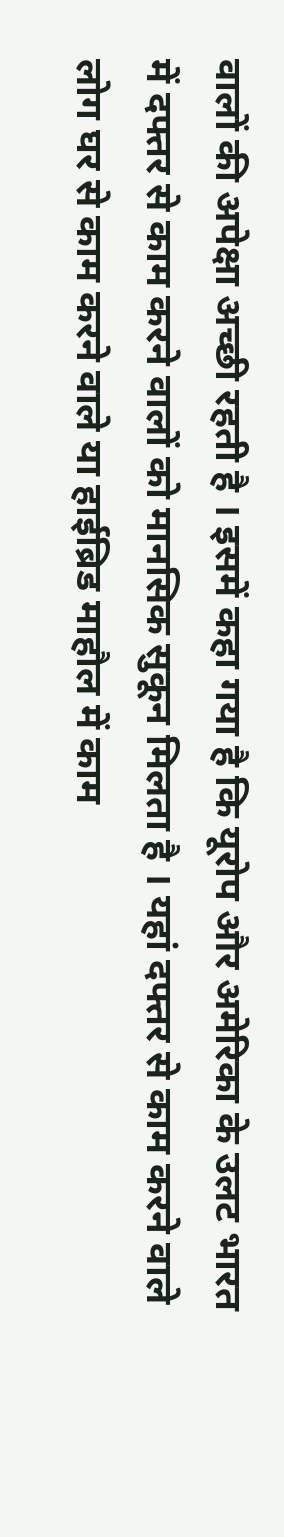वालों की अपेक्षा अच्छी रहती है । इसमें कहा गया है कि यूरोप और अमेरिका के उलट भारत में दफ्तर से काम करने वालों को मानसिक सुकून मिलता है । यहां दफ्तर से काम करने वाले लोग घर से काम करने वाले या हाईब्रिड माहौल में काम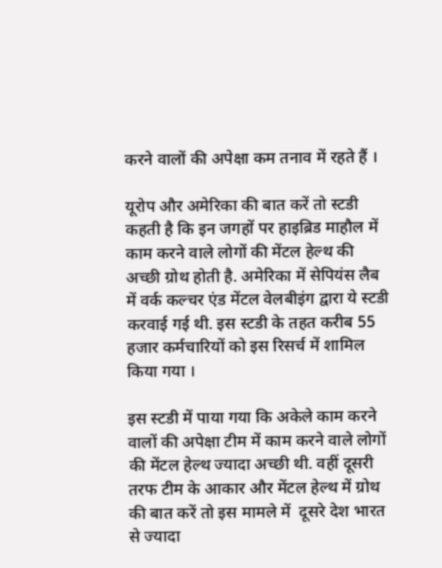करने वालों की अपेक्षा कम तनाव में रहते हैं ।

यूरोप और अमेरिका की बात करें तो स्टडी कहती है कि इन जगहों पर हाइब्रिड माहौल में काम करने वाले लोगों की मेंटल हेल्थ की अच्छी ग्रोथ होती है. अमेरिका में सेपियंस लैब में वर्क कल्चर एंड मेंटल वेलबीइंग द्वारा ये स्टडी करवाई गई थी. इस स्टडी के तहत करीब 55 हजार कर्मचारियों को इस रिसर्च में शामिल किया गया ।

इस स्टडी में पाया गया कि अकेले काम करने वालों की अपेक्षा टीम में काम करने वाले लोगों की मेंटल हेल्थ ज्यादा अच्छी थी. वहीं दूसरी तरफ टीम के आकार और मेंटल हेल्थ में ग्रोथ की बात करें तो इस मामले में  दूसरे देश भारत से ज्यादा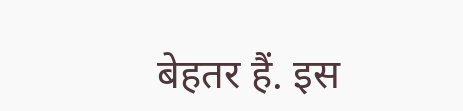बेहतर हैं. इस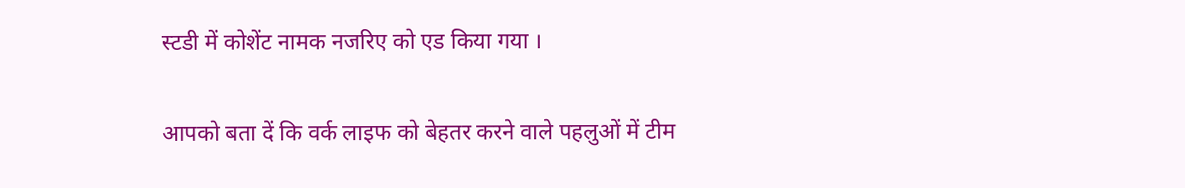स्टडी में कोशेंट नामक नजरिए को एड किया गया ।

आपको बता दें कि वर्क लाइफ को बेहतर करने वाले पहलुओं में टीम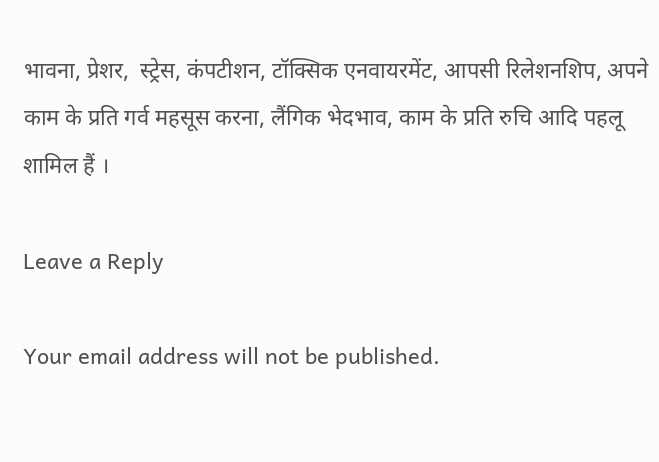भावना, प्रेशर,  स्ट्रेस, कंपटीशन, टॉक्सिक एनवायरमेंट, आपसी रिलेशनशिप, अपने काम के प्रति गर्व महसूस करना, लैंगिक भेदभाव, काम के प्रति रुचि आदि पहलू शामिल हैं ।

Leave a Reply

Your email address will not be published.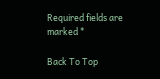Required fields are marked *

Back To Top